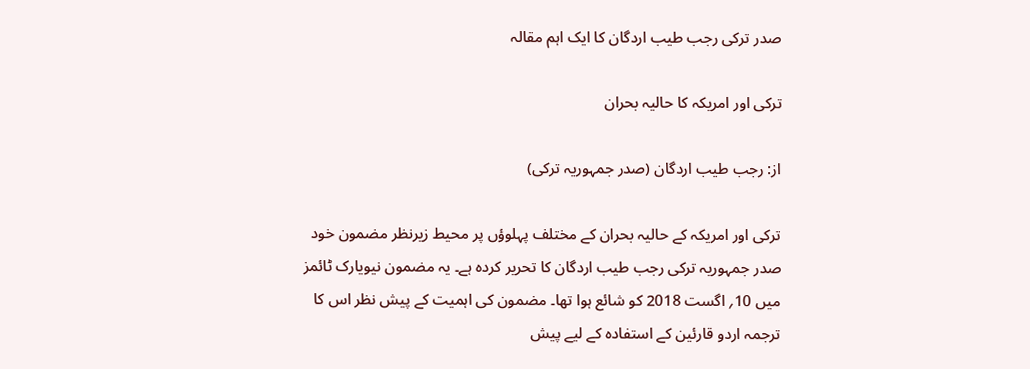صدر ترکی رجب طیب اردگان کا ایک اہم مقالہ

ترکی اور امریکہ کا حالیہ بحران

از: رجب طیب اردگان (صدر جمہوریہ ترکی)

ترکی اور امریکہ کے حالیہ بحران کے مختلف پہلوؤں پر محیط زیرنظر مضمون خود صدر جمہوریہ ترکی رجب طیب اردگان کا تحریر کردہ ہے۔ یہ مضمون نیویارک ٹائمز میں 10؍ اگست 2018 کو شائع ہوا تھا۔ مضمون کی اہمیت کے پیش نظر اس کا ترجمہ اردو قارئین کے استفادہ کے لیے پیش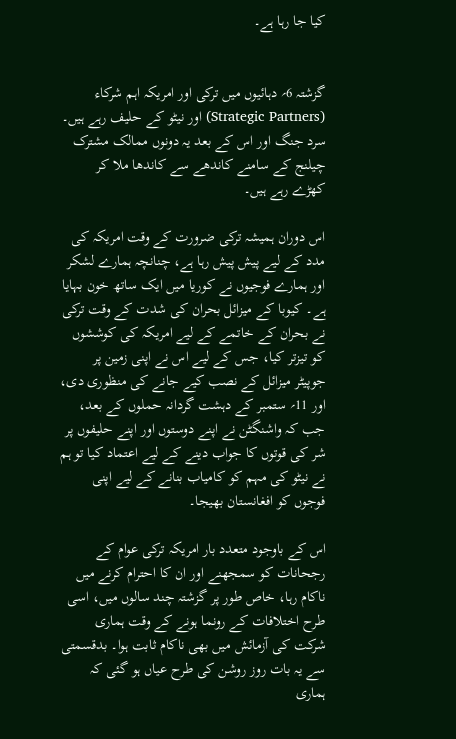کیا جا رہا ہے۔


گزشتہ 6؍ دہائیوں میں ترکی اور امریکہ اہم شرکاء (Strategic Partners) اور نیٹو کے حلیف رہے ہیں۔ سرد جنگ اور اس کے بعد یہ دونوں ممالک مشترک چیلنج کے سامنے کاندھے سے کاندھا ملا کر کھڑے رہے ہیں۔

اس دوران ہمیشہ ترکی ضرورت کے وقت امریکہ کی مدد کے لیے پیش پیش رہا ہے، چنانچہ ہمارے لشکر اور ہمارے فوجیوں نے کوریا میں ایک ساتھ خون بہایا ہے۔ کیوبا کے میزائل بحران کی شدت کے وقت ترکی نے بحران کے خاتمے کے لیے امریکہ کی کوششوں کو تیزتر کیا، جس کے لیے اس نے اپنی زمین پر جوپیٹر میزائل کے نصب کیے جانے کی منظوری دی، اور 11؍ ستمبر کے دہشت گردانہ حملوں کے بعد، جب کہ واشنگٹن نے اپنے دوستوں اور اپنے حلیفوں پر شر کی قوتوں کا جواب دینے کے لیے اعتماد کیا تو ہم نے نیٹو کی مہم کو کامیاب بنانے کے لیے اپنی فوجوں کو افغانستان بھیجا۔

اس کے باوجود متعدد بار امریکہ ترکی عوام کے رجحانات کو سمجھنے اور ان کا احترام کرنے میں ناکام رہا، خاص طور پر گزشتہ چند سالوں میں، اسی طرح اختلافات کے رونما ہونے کے وقت ہماری شرکت کی آزمائش میں بھی ناکام ثابت ہوا۔ بدقسمتی سے یہ بات روز روشن کی طرح عیاں ہو گئی کہ ہماری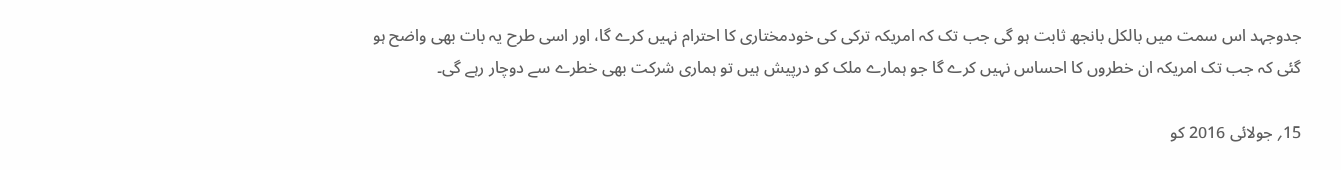جدوجہد اس سمت میں بالکل بانجھ ثابت ہو گی جب تک کہ امریکہ ترکی کی خودمختاری کا احترام نہیں کرے گا، اور اسی طرح یہ بات بھی واضح ہو گئی کہ جب تک امریکہ ان خطروں کا احساس نہیں کرے گا جو ہمارے ملک کو درپیش ہیں تو ہماری شرکت بھی خطرے سے دوچار رہے گی۔

15؍ جولائی 2016 کو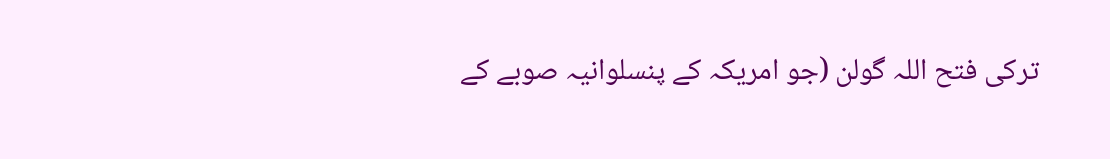ترکی فتح اللہ گولن (جو امریکہ کے پنسلوانیہ صوبے کے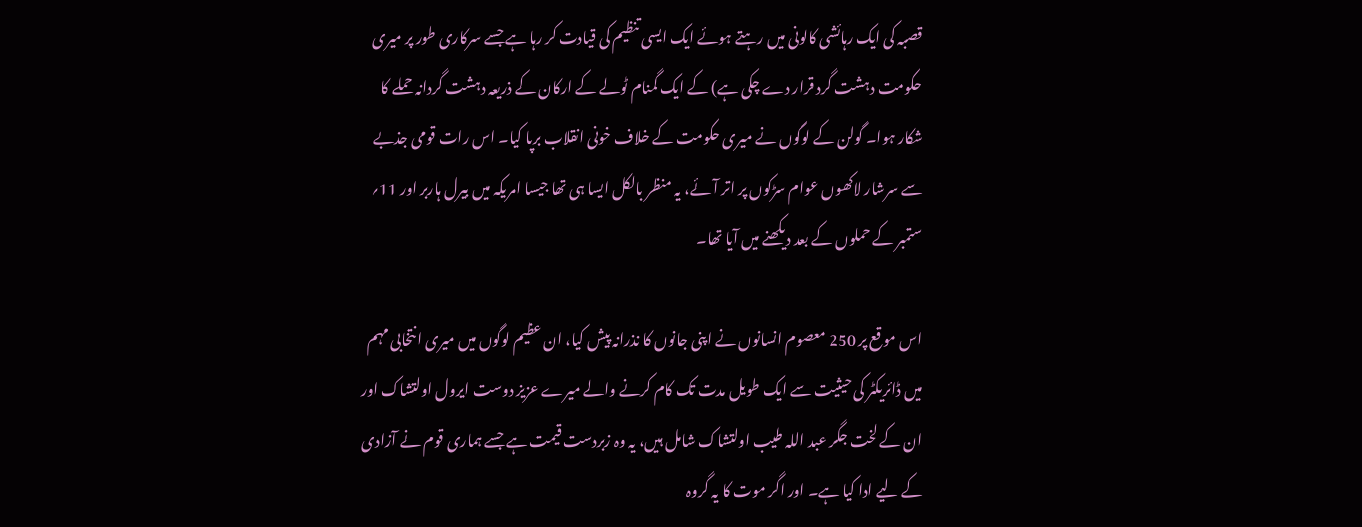قصبہ کی ایک رہائشی کالونی میں رہتے ہوئے ایک ایسی تنظیم کی قیادت کر رہا ہے جسے سرکاری طور پر میری حکومت دہشت گرد قرار دے چکی ہے) کے ایک گمنام ٹولے کے ارکان کے ذریعہ دہشت گردانہ حملے کا شکار ہوا۔ گولن کے لوگوں نے میری حکومت کے خلاف خونی انقلاب برپا کیا۔ اس رات قومی جذبے سے سرشار لاکھوں عوام سڑکوں پر اتر آئے، یہ منظر بالکل ایسا ہی تھا جیسا امریکہ میں بیرل ہاربر اور 11؍ ستمبر کے حملوں کے بعد دیکھنے میں آیا تھا۔

اس موقع پر 250 معصوم انسانوں نے اپنی جانوں کا نذرانہ پیش کیا، ان عظیم لوگوں میں میری انتخابی مہم میں ڈائریکٹر کی حیثیت سے ایک طویل مدت تک کام کرنے والے میرے عزیز دوست ایرول اولتشاک اور ان کے لخت جگر عبد اللہ طیب اولتشاک شامل ہیں، یہ وہ زبردست قیمت ہے جسے ہماری قوم نے آزادی کے لیے ادا کیا ہے۔ اور اگر موت کا یہ گروہ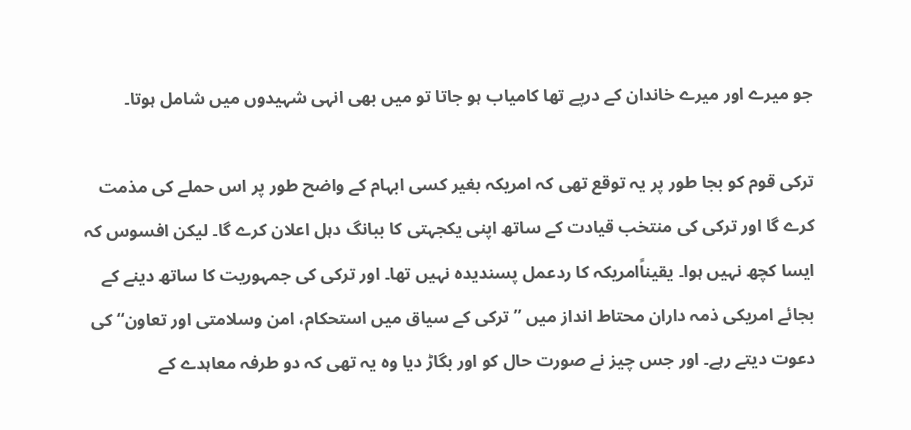جو میرے اور میرے خاندان کے درپے تھا کامیاب ہو جاتا تو میں بھی انہی شہیدوں میں شامل ہوتا۔

ترکی قوم کو بجا طور پر یہ توقع تھی کہ امریکہ بغیر کسی ابہام کے واضح طور پر اس حملے کی مذمت کرے گا اور ترکی کی منتخب قیادت کے ساتھ اپنی یکجہتی کا ببانگ دہل اعلان کرے گا۔ لیکن افسوس کہ ایسا کچھ نہیں ہوا۔ یقیناًامریکہ کا ردعمل پسندیدہ نہیں تھا۔ اور ترکی کی جمہوریت کا ساتھ دینے کے بجائے امریکی ذمہ داران محتاط انداز میں ’’ترکی کے سیاق میں استحکام، امن وسلامتی اور تعاون‘‘ کی دعوت دیتے رہے۔ اور جس چیز نے صورت حال کو اور بگاڑ دیا وہ یہ تھی کہ دو طرفہ معاہدے کے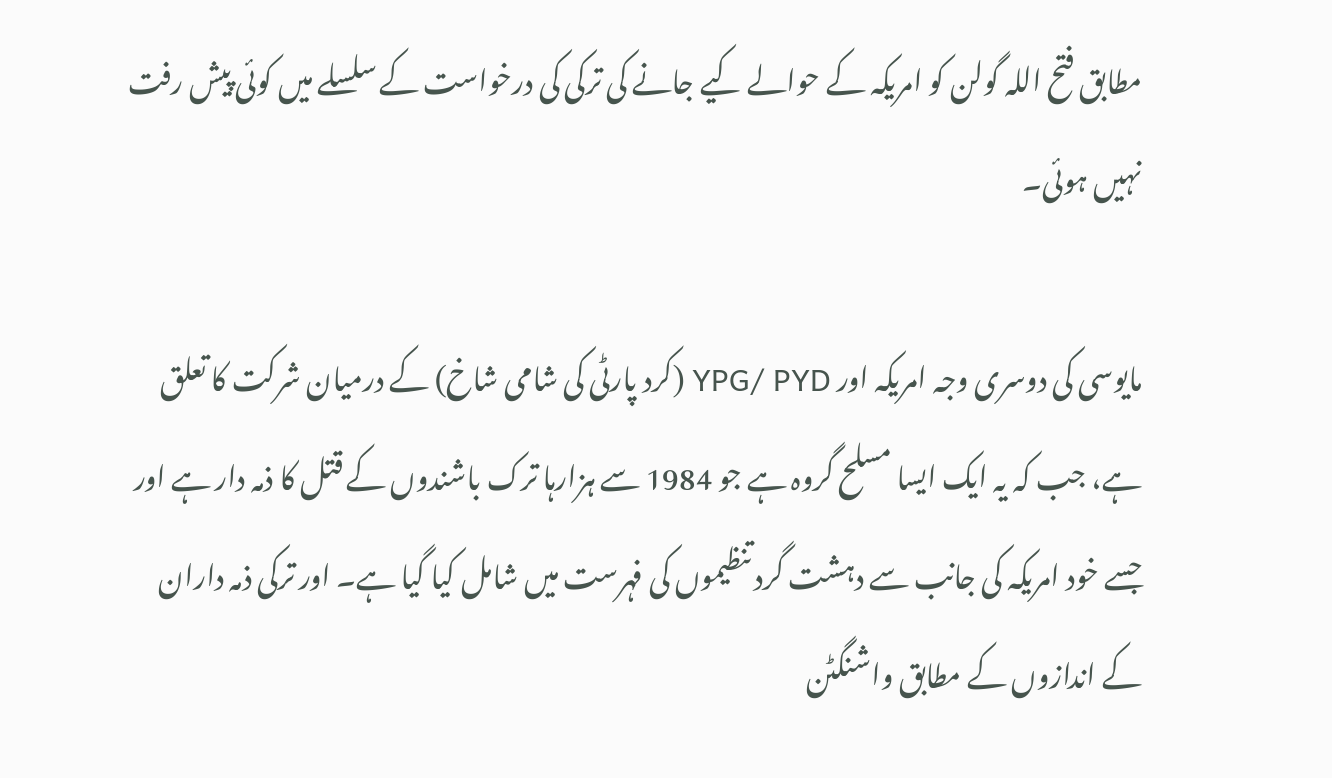مطابق فتح اللہ گولن کو امریکہ کے حوالے کیے جانے کی ترکی کی درخواست کے سلسلے میں کوئی پیش رفت نہیں ہوئی۔

مایوسی کی دوسری وجہ امریکہ اور YPG/ PYD (کرد پارٹی کی شامی شاخ) کے درمیان شرکت کا تعلق ہے، جب کہ یہ ایک ایسا مسلح گروہ ہے جو 1984 سے ہزارہا ترک باشندوں کے قتل کا ذمہ دار ہے اور جسے خود امریکہ کی جانب سے دہشت گرد تنظیموں کی فہرست میں شامل کیا گیا ہے۔ اور ترکی ذمہ داران کے اندازوں کے مطابق واشنگٹن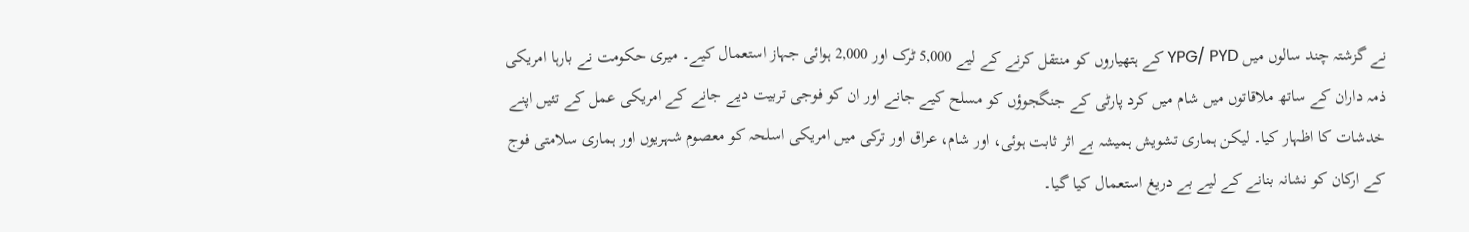نے گزشتہ چند سالوں میں YPG/ PYD کے ہتھیاروں کو منتقل کرنے کے لیے 5,000 ٹرک اور 2,000 ہوائی جہاز استعمال کیے۔ میری حکومت نے بارہا امریکی ذمہ داران کے ساتھ ملاقاتوں میں شام میں کرد پارٹی کے جنگجوؤں کو مسلح کیے جانے اور ان کو فوجی تربیت دیے جانے کے امریکی عمل کے تئیں اپنے خدشات کا اظہار کیا۔ لیکن ہماری تشویش ہمیشہ بے اثر ثابت ہوئی، اور شام، عراق اور ترکی میں امریکی اسلحہ کو معصوم شہریوں اور ہماری سلامتی فوج کے ارکان کو نشانہ بنانے کے لیے بے دریغ استعمال کیا گیا۔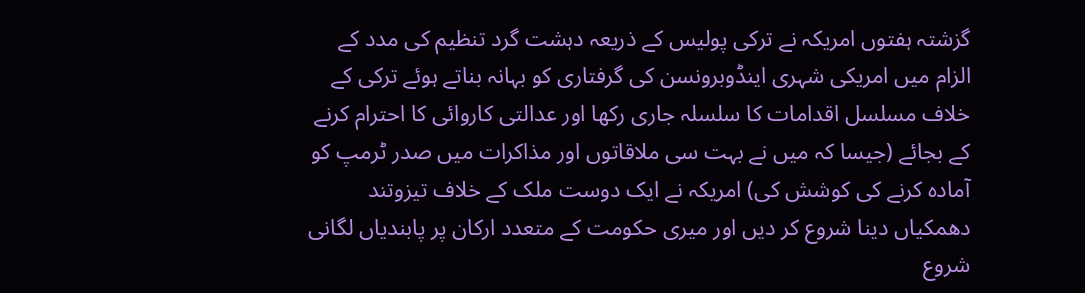گزشتہ ہفتوں امریکہ نے ترکی پولیس کے ذریعہ دہشت گرد تنظیم کی مدد کے الزام میں امریکی شہری اینڈوبرونسن کی گرفتاری کو بہانہ بناتے ہوئے ترکی کے خلاف مسلسل اقدامات کا سلسلہ جاری رکھا اور عدالتی کاروائی کا احترام کرنے کے بجائے (جیسا کہ میں نے بہت سی ملاقاتوں اور مذاکرات میں صدر ٹرمپ کو آمادہ کرنے کی کوشش کی) امریکہ نے ایک دوست ملک کے خلاف تیزوتند دھمکیاں دینا شروع کر دیں اور میری حکومت کے متعدد ارکان پر پابندیاں لگانی شروع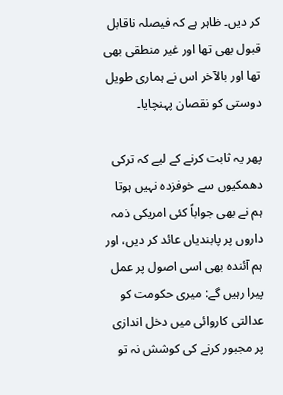کر دیں۔ ظاہر ہے کہ فیصلہ ناقابل قبول بھی تھا اور غیر منطقی بھی تھا اور بالآخر اس نے ہماری طویل دوستی کو نقصان پہنچایا۔

پھر یہ ثابت کرنے کے لیے کہ ترکی دھمکیوں سے خوفزدہ نہیں ہوتا ہم نے بھی جواباً کئی امریکی ذمہ داروں پر پابندیاں عائد کر دیں، اور ہم آئندہ بھی اسی اصول پر عمل پیرا رہیں گے: میری حکومت کو عدالتی کاروائی میں دخل اندازی پر مجبور کرنے کی کوشش نہ تو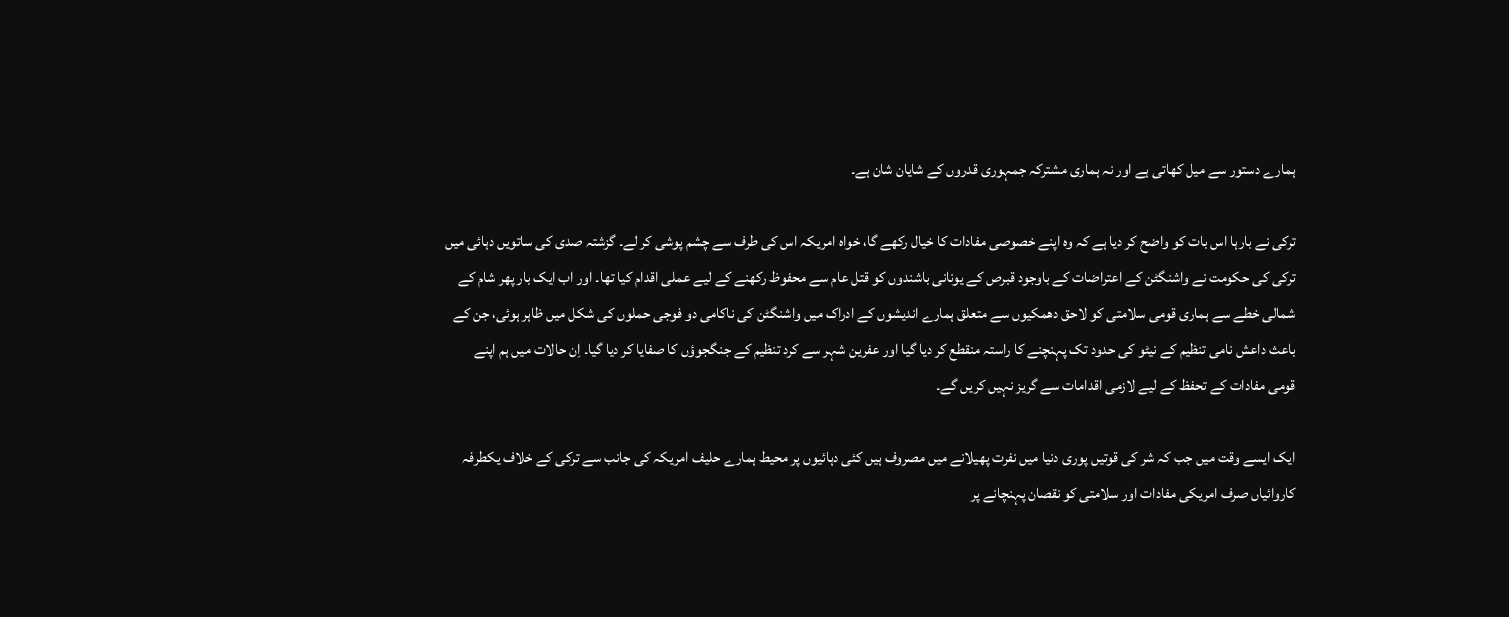ہمارے دستور سے میل کھاتی ہے اور نہ ہماری مشترکہ جمہوری قدروں کے شایان شان ہے۔

ترکی نے بارہا اس بات کو واضح کر دیا ہے کہ وہ اپنے خصوصی مفادات کا خیال رکھے گا، خواہ امریکہ اس کی طرف سے چشم پوشی کر لے۔ گزشتہ صدی کی ساتویں دہائی میں ترکی کی حکومت نے واشنگٹن کے اعتراضات کے باوجود قبرص کے یونانی باشندوں کو قتل عام سے محفوظ رکھنے کے لیے عملی اقدام کیا تھا۔ اور اب ایک بار پھر شام کے شمالی خطے سے ہماری قومی سلامتی کو لاحق دھمکیوں سے متعلق ہمارے اندیشوں کے ادراک میں واشنگٹن کی ناکامی دو فوجی حملوں کی شکل میں ظاہر ہوئی، جن کے باعث داعش نامی تنظیم کے نیٹو کی حدود تک پہنچنے کا راستہ منقطع کر دیا گیا اور عفرین شہر سے کرد تنظیم کے جنگجوؤں کا صفایا کر دیا گیا۔ اِن حالات میں ہم اپنے قومی مفادات کے تحفظ کے لیے لازمی اقدامات سے گریز نہیں کریں گے۔

ایک ایسے وقت میں جب کہ شر کی قوتیں پوری دنیا میں نفرت پھیلانے میں مصروف ہیں کئی دہائیوں پر محیط ہمارے حلیف امریکہ کی جانب سے ترکی کے خلاف یکطرفہ کاروائیاں صرف امریکی مفادات اور سلامتی کو نقصان پہنچانے پر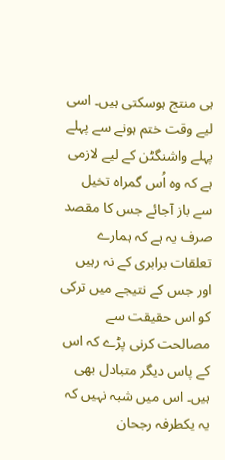ہی منتج ہوسکتی ہیں۔ اسی لیے وقت ختم ہونے سے پہلے پہلے واشنگٹن کے لیے لازمی ہے کہ وہ اُس گمراہ تخیل سے باز آجائے جس کا مقصد صرف یہ ہے کہ ہمارے تعلقات برابری کے نہ رہیں اور جس کے نتیجے میں ترکی کو اس حقیقت سے مصالحت کرنی پڑے کہ اس کے پاس دیگر متبادل بھی ہیں۔ اس میں شبہ نہیں کہ یہ یکطرفہ رجحان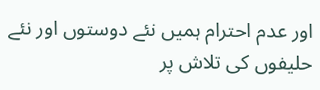اور عدم احترام ہمیں نئے دوستوں اور نئے حلیفوں کی تلاش پر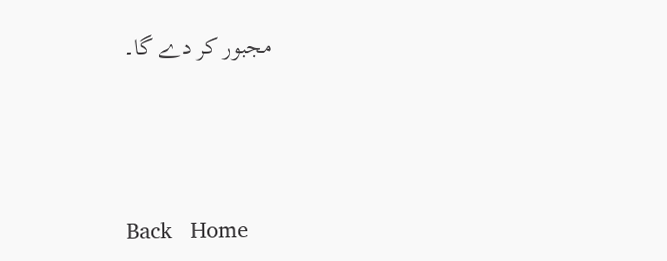مجبور کر دے گا۔




Back   Home